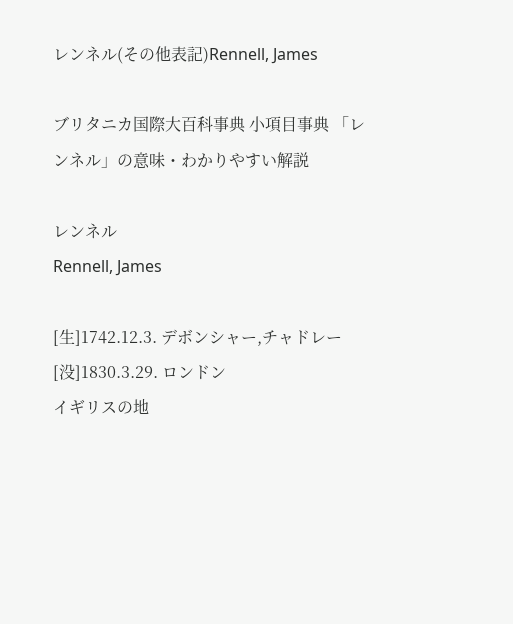レンネル(その他表記)Rennell, James

ブリタニカ国際大百科事典 小項目事典 「レンネル」の意味・わかりやすい解説

レンネル
Rennell, James

[生]1742.12.3. デボンシャー,チャドレー
[没]1830.3.29. ロンドン
イギリスの地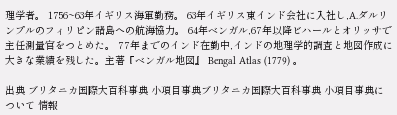理学者。 1756~63年イギリス海軍勤務。 63年イギリス東インド会社に入社し,A.ダルリンプルのフィリピン諸島への航海協力。 64年ベンガル,67年以降ビハールとオリッサで主任測量官をつとめた。 77年までのインド在勤中,インドの地理学的調査と地図作成に大きな業績を残した。主著『ベンガル地図』 Bengal Atlas (1779) 。

出典 ブリタニカ国際大百科事典 小項目事典ブリタニカ国際大百科事典 小項目事典について 情報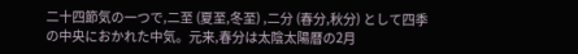二十四節気の一つで,二至 (夏至,冬至) ,二分 (春分,秋分) として四季の中央におかれた中気。元来,春分は太陰太陽暦の2月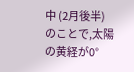中 (2月後半) のことで,太陽の黄経が0°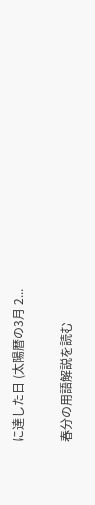に達した日 (太陽暦の3月 2...

春分の用語解説を読む